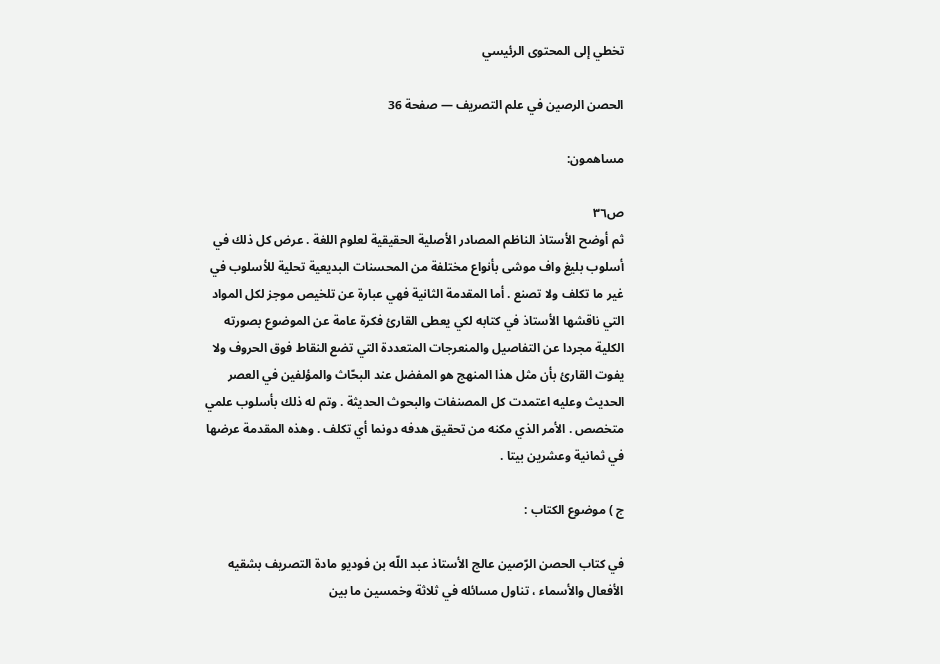تخطي إلى المحتوى الرئيسي

الحصن الرصين في علم التصريف — صفحة 36

مساهمون:

ص٣٦
ثم أوضح الأستاذ الناظم المصادر الأصلية الحقيقية لعلوم اللغة . عرض كل ذلك في أسلوب بليغ واف موشى بأنواع مختلفة من المحسنات البديعية تحلية للأسلوب في غير ما تكلف ولا تصنع . أما المقدمة الثانية فهي عبارة عن تلخيص موجز لكل المواد التي ناقشها الأستاذ في كتابه لكي يعطى القارئ فكرة عامة عن الموضوع بصورته الكلية مجردا عن التفاصيل والمنعرجات المتعددة التي تضع النقاط فوق الحروف ولا يفوت القارئ بأن مثل هذا المنهج هو المفضل عند البحّاث والمؤلفين في العصر الحديث وعليه اعتمدت كل المصنفات والبحوث الحديثة . وتم له ذلك بأسلوب علمي متخصص . الأمر الذي مكنه من تحقيق هدفه دونما أي تكلف . وهذه المقدمة عرضها في ثمانية وعشرين بيتا .

ج ) موضوع الكتاب :

في كتاب الحصن الرّصين عالج الأستاذ عبد اللّه بن فوديو مادة التصريف بشقيه الأفعال والأسماء ، تناول مسائله في ثلاثة وخمسين ما بين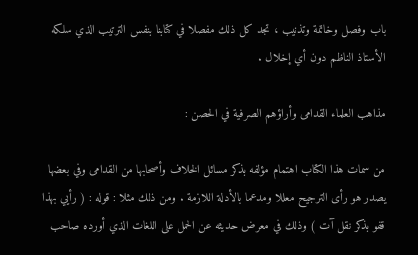باب وفصل وخاتمة وتذنيب ، تجد كل ذلك مفصلا في كتابنا بنفس الترتيب الذي سلكه الأستاذ الناظم دون أي إخلال .

مذاهب العلماء القدامى وأراؤهم الصرفية في الحصن :

من سمات هذا الكتاب اهتمام مؤلفه بذكر مسائل الخلاف وأصحابها من القدامى وفي بعضها يصدر هو رأى الترجيح معللا ومدعما بالأدلة اللازمة . ومن ذلك مثلا : قوله : ( رأيي بهذا قفو بذكر نقل آت ) وذلك في معرض حديثه عن الحمل على اللغات الذي أورده صاحب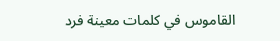القاموس في كلمات معينة فرد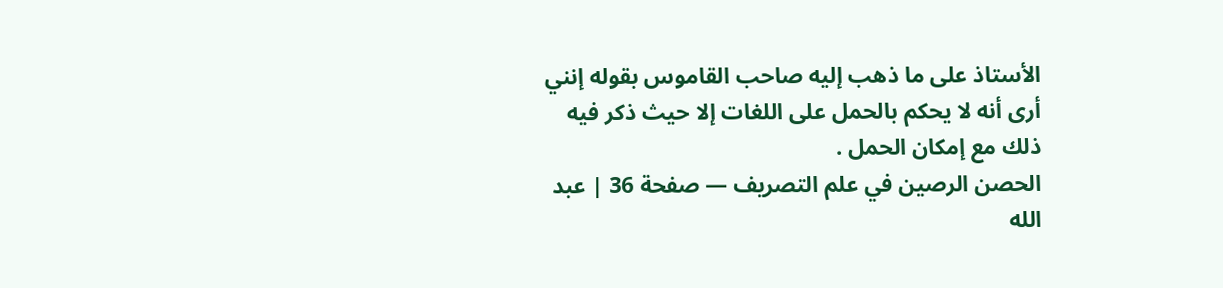الأستاذ على ما ذهب إليه صاحب القاموس بقوله إنني أرى أنه لا يحكم بالحمل على اللغات إلا حيث ذكر فيه ذلك مع إمكان الحمل .
الحصن الرصين في علم التصريف — صفحة 36 | عبد الله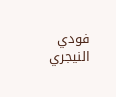فودي النيجري